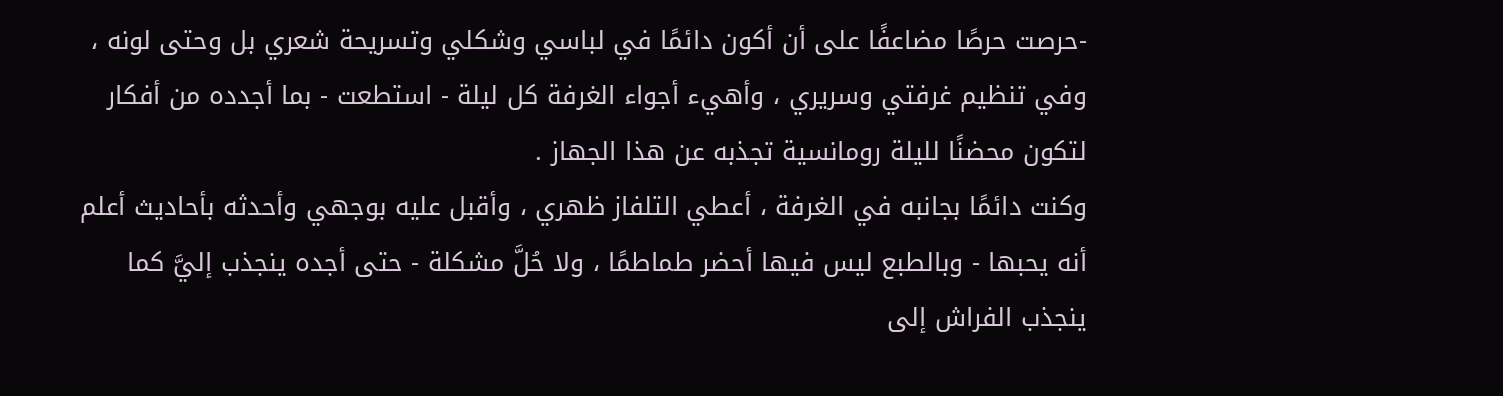-حرصت حرصًا مضاعفًا على أن أكون دائمًا في لباسي وشكلي وتسريحة شعري بل وحتى لونه ، وفي تنظيم غرفتي وسريري ، وأهيء أجواء الغرفة كل ليلة - استطعت - بما أجدده من أفكار لتكون محضنًا لليلة رومانسية تجذبه عن هذا الجهاز .
وكنت دائمًا بجانبه في الغرفة ، أعطي التلفاز ظهري ، وأقبل عليه بوجهي وأحدثه بأحاديث أعلم أنه يحبها - وبالطبع ليس فيها أحضر طماطمًا ، ولا حُلَّ مشكلة - حتى أجده ينجذب إليَّ كما ينجذب الفراش إلى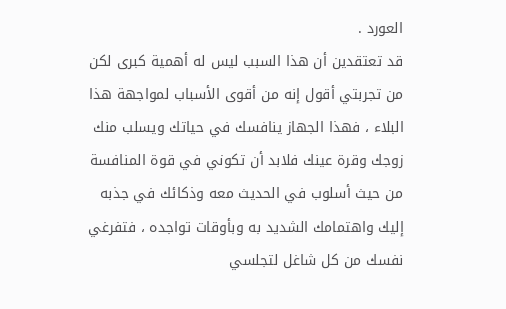العورد .
قد تعتقدين أن هذا السبب ليس له أهمية كبرى لكن من تجربتي أقول إنه من أقوى الأسباب لمواجهة هذا البلاء ، فهذا الجهاز ينافسك في حياتك ويسلب منك زوجك وقرة عينك فلابد أن تكوني في قوة المنافسة من حيث أسلوب في الحديث معه وذكائك في جذبه إليك واهتمامك الشديد به وبأوقات تواجده ، فتفرغي نفسك من كل شاغل لتجلسي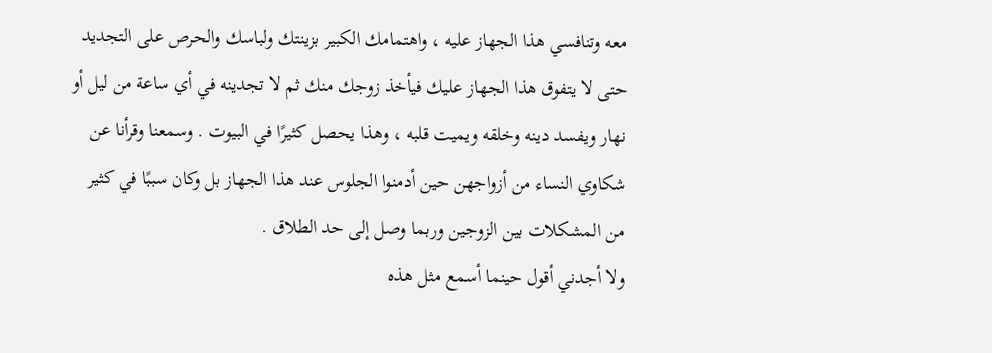معه وتنافسي هذا الجهاز عليه ، واهتمامك الكبير بزينتك ولباسك والحرص على التجديد حتى لا يتفوق هذا الجهاز عليك فيأخذ زوجك منك ثم لا تجدينه في أي ساعة من ليل أو نهار ويفسد دينه وخلقه ويميت قلبه ، وهذا يحصل كثيرًا في البيوت . وسمعنا وقرأنا عن شكاوي النساء من أزواجهن حين أدمنوا الجلوس عند هذا الجهاز بل وكان سببًا في كثير من المشكلات بين الزوجين وربما وصل إلى حد الطلاق .
ولا أجدني أقول حينما أسمع مثل هذه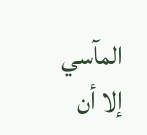المآسي إلا أن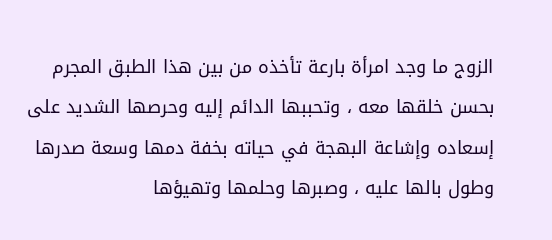الزوج ما وجد امرأة بارعة تأخذه من بين هذا الطبق المجرم بحسن خلقها معه ، وتحببها الدائم إليه وحرصها الشديد على إسعاده وإشاعة البهجة في حياته بخفة دمها وسعة صدرها وطول بالها عليه ، وصبرها وحلمها وتهيؤها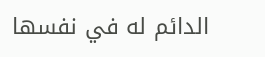الدائم له في نفسها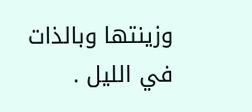وزينتها وبالذات في الليل .